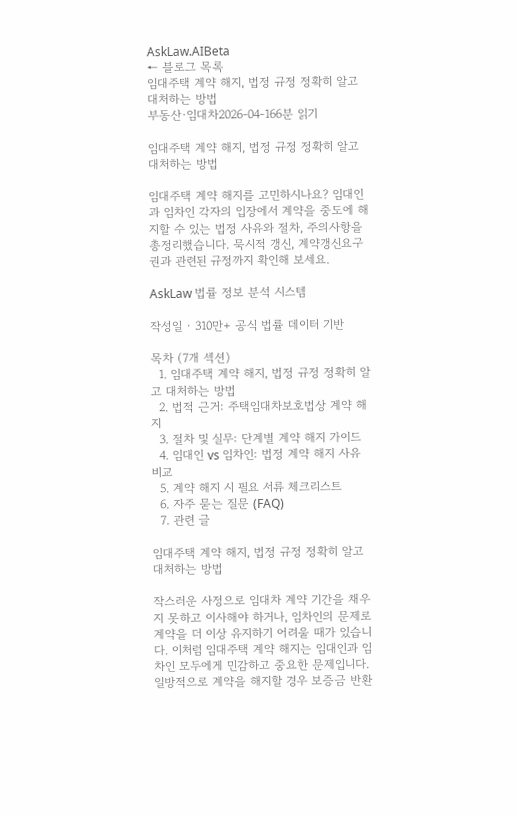AskLaw.AIBeta
← 블로그 목록
임대주택 계약 해지, 법정 규정 정확히 알고 대처하는 방법
부동산·임대차2026-04-166분 읽기

임대주택 계약 해지, 법정 규정 정확히 알고 대처하는 방법

임대주택 계약 해지를 고민하시나요? 임대인과 임차인 각자의 입장에서 계약을 중도에 해지할 수 있는 법정 사유와 절차, 주의사항을 총정리했습니다. 묵시적 갱신, 계약갱신요구권과 관련된 규정까지 확인해 보세요.

AskLaw 법률 정보 분석 시스템

작성일 · 310만+ 공식 법률 데이터 기반

목차 (7개 섹션)
  1. 임대주택 계약 해지, 법정 규정 정확히 알고 대처하는 방법
  2. 법적 근거: 주택임대차보호법상 계약 해지
  3. 절차 및 실무: 단계별 계약 해지 가이드
  4. 임대인 vs 임차인: 법정 계약 해지 사유 비교
  5. 계약 해지 시 필요 서류 체크리스트
  6. 자주 묻는 질문 (FAQ)
  7. 관련 글

임대주택 계약 해지, 법정 규정 정확히 알고 대처하는 방법

작스러운 사정으로 임대차 계약 기간을 채우지 못하고 이사해야 하거나, 임차인의 문제로 계약을 더 이상 유지하기 어려울 때가 있습니다. 이처럼 임대주택 계약 해지는 임대인과 임차인 모두에게 민감하고 중요한 문제입니다. 일방적으로 계약을 해지할 경우 보증금 반환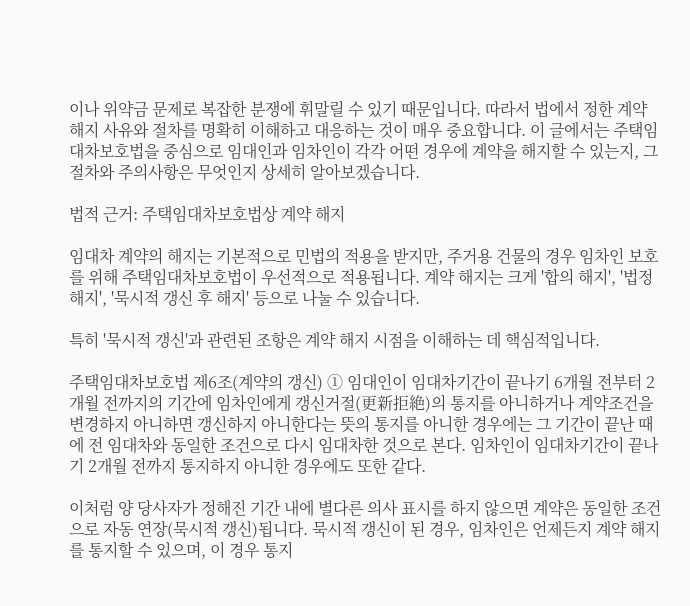이나 위약금 문제로 복잡한 분쟁에 휘말릴 수 있기 때문입니다. 따라서 법에서 정한 계약 해지 사유와 절차를 명확히 이해하고 대응하는 것이 매우 중요합니다. 이 글에서는 주택임대차보호법을 중심으로 임대인과 임차인이 각각 어떤 경우에 계약을 해지할 수 있는지, 그 절차와 주의사항은 무엇인지 상세히 알아보겠습니다.

법적 근거: 주택임대차보호법상 계약 해지

임대차 계약의 해지는 기본적으로 민법의 적용을 받지만, 주거용 건물의 경우 임차인 보호를 위해 주택임대차보호법이 우선적으로 적용됩니다. 계약 해지는 크게 '합의 해지', '법정 해지', '묵시적 갱신 후 해지' 등으로 나눌 수 있습니다.

특히 '묵시적 갱신'과 관련된 조항은 계약 해지 시점을 이해하는 데 핵심적입니다.

주택임대차보호법 제6조(계약의 갱신) ① 임대인이 임대차기간이 끝나기 6개월 전부터 2개월 전까지의 기간에 임차인에게 갱신거절(更新拒絶)의 통지를 아니하거나 계약조건을 변경하지 아니하면 갱신하지 아니한다는 뜻의 통지를 아니한 경우에는 그 기간이 끝난 때에 전 임대차와 동일한 조건으로 다시 임대차한 것으로 본다. 임차인이 임대차기간이 끝나기 2개월 전까지 통지하지 아니한 경우에도 또한 같다.

이처럼 양 당사자가 정해진 기간 내에 별다른 의사 표시를 하지 않으면 계약은 동일한 조건으로 자동 연장(묵시적 갱신)됩니다. 묵시적 갱신이 된 경우, 임차인은 언제든지 계약 해지를 통지할 수 있으며, 이 경우 통지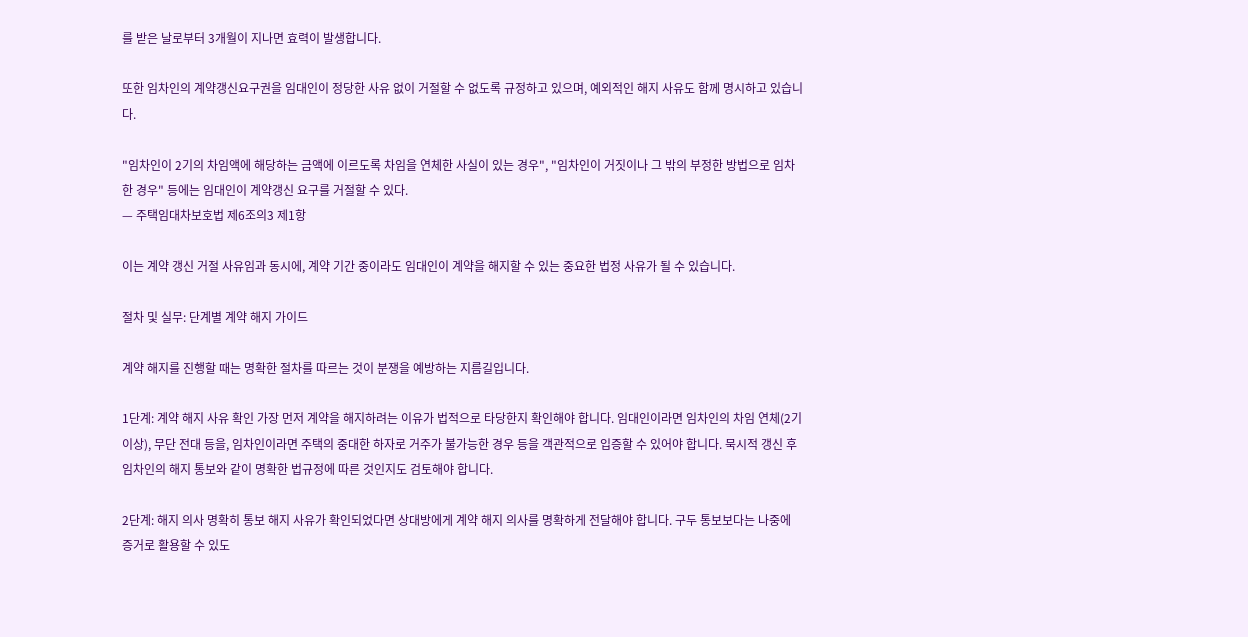를 받은 날로부터 3개월이 지나면 효력이 발생합니다.

또한 임차인의 계약갱신요구권을 임대인이 정당한 사유 없이 거절할 수 없도록 규정하고 있으며, 예외적인 해지 사유도 함께 명시하고 있습니다.

"임차인이 2기의 차임액에 해당하는 금액에 이르도록 차임을 연체한 사실이 있는 경우", "임차인이 거짓이나 그 밖의 부정한 방법으로 임차한 경우" 등에는 임대인이 계약갱신 요구를 거절할 수 있다.
— 주택임대차보호법 제6조의3 제1항

이는 계약 갱신 거절 사유임과 동시에, 계약 기간 중이라도 임대인이 계약을 해지할 수 있는 중요한 법정 사유가 될 수 있습니다.

절차 및 실무: 단계별 계약 해지 가이드

계약 해지를 진행할 때는 명확한 절차를 따르는 것이 분쟁을 예방하는 지름길입니다.

1단계: 계약 해지 사유 확인 가장 먼저 계약을 해지하려는 이유가 법적으로 타당한지 확인해야 합니다. 임대인이라면 임차인의 차임 연체(2기 이상), 무단 전대 등을, 임차인이라면 주택의 중대한 하자로 거주가 불가능한 경우 등을 객관적으로 입증할 수 있어야 합니다. 묵시적 갱신 후 임차인의 해지 통보와 같이 명확한 법규정에 따른 것인지도 검토해야 합니다.

2단계: 해지 의사 명확히 통보 해지 사유가 확인되었다면 상대방에게 계약 해지 의사를 명확하게 전달해야 합니다. 구두 통보보다는 나중에 증거로 활용할 수 있도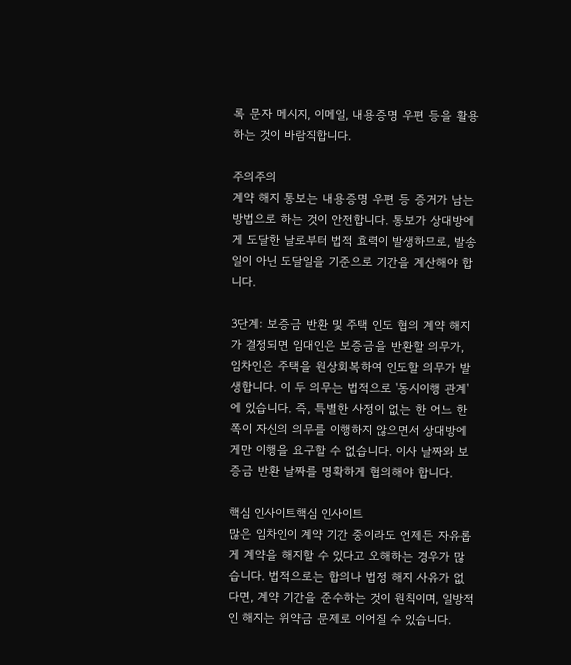록 문자 메시지, 이메일, 내용증명 우편 등을 활용하는 것이 바람직합니다.

주의주의
계약 해지 통보는 내용증명 우편 등 증거가 남는 방법으로 하는 것이 안전합니다. 통보가 상대방에게 도달한 날로부터 법적 효력이 발생하므로, 발송일이 아닌 도달일을 기준으로 기간을 계산해야 합니다.

3단계: 보증금 반환 및 주택 인도 협의 계약 해지가 결정되면 임대인은 보증금을 반환할 의무가, 임차인은 주택을 원상회복하여 인도할 의무가 발생합니다. 이 두 의무는 법적으로 '동시이행 관계'에 있습니다. 즉, 특별한 사정이 없는 한 어느 한쪽이 자신의 의무를 이행하지 않으면서 상대방에게만 이행을 요구할 수 없습니다. 이사 날짜와 보증금 반환 날짜를 명확하게 협의해야 합니다.

핵심 인사이트핵심 인사이트
많은 임차인이 계약 기간 중이라도 언제든 자유롭게 계약을 해지할 수 있다고 오해하는 경우가 많습니다. 법적으로는 합의나 법정 해지 사유가 없다면, 계약 기간을 준수하는 것이 원칙이며, 일방적인 해지는 위약금 문제로 이어질 수 있습니다.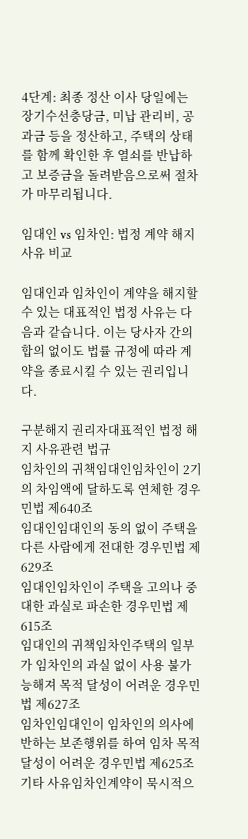4단계: 최종 정산 이사 당일에는 장기수선충당금, 미납 관리비, 공과금 등을 정산하고, 주택의 상태를 함께 확인한 후 열쇠를 반납하고 보증금을 돌려받음으로써 절차가 마무리됩니다.

임대인 vs 임차인: 법정 계약 해지 사유 비교

임대인과 임차인이 계약을 해지할 수 있는 대표적인 법정 사유는 다음과 같습니다. 이는 당사자 간의 합의 없이도 법률 규정에 따라 계약을 종료시킬 수 있는 권리입니다.

구분해지 권리자대표적인 법정 해지 사유관련 법규
임차인의 귀책임대인임차인이 2기의 차임액에 달하도록 연체한 경우민법 제640조
임대인임대인의 동의 없이 주택을 다른 사람에게 전대한 경우민법 제629조
임대인임차인이 주택을 고의나 중대한 과실로 파손한 경우민법 제615조
임대인의 귀책임차인주택의 일부가 임차인의 과실 없이 사용 불가능해져 목적 달성이 어려운 경우민법 제627조
임차인임대인이 임차인의 의사에 반하는 보존행위를 하여 임차 목적 달성이 어려운 경우민법 제625조
기타 사유임차인계약이 묵시적으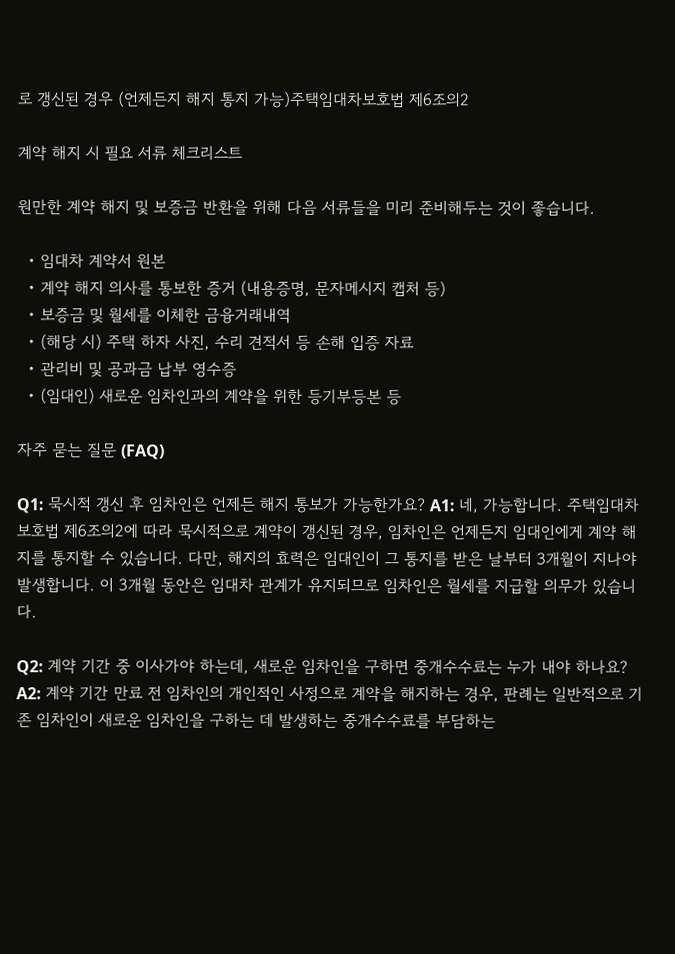로 갱신된 경우 (언제든지 해지 통지 가능)주택임대차보호법 제6조의2

계약 해지 시 필요 서류 체크리스트

원만한 계약 해지 및 보증금 반환을 위해 다음 서류들을 미리 준비해두는 것이 좋습니다.

  • 임대차 계약서 원본
  • 계약 해지 의사를 통보한 증거 (내용증명, 문자메시지 캡처 등)
  • 보증금 및 월세를 이체한 금융거래내역
  • (해당 시) 주택 하자 사진, 수리 견적서 등 손해 입증 자료
  • 관리비 및 공과금 납부 영수증
  • (임대인) 새로운 임차인과의 계약을 위한 등기부등본 등

자주 묻는 질문 (FAQ)

Q1: 묵시적 갱신 후 임차인은 언제든 해지 통보가 가능한가요? A1: 네, 가능합니다. 주택임대차보호법 제6조의2에 따라 묵시적으로 계약이 갱신된 경우, 임차인은 언제든지 임대인에게 계약 해지를 통지할 수 있습니다. 다만, 해지의 효력은 임대인이 그 통지를 받은 날부터 3개월이 지나야 발생합니다. 이 3개월 동안은 임대차 관계가 유지되므로 임차인은 월세를 지급할 의무가 있습니다.

Q2: 계약 기간 중 이사가야 하는데, 새로운 임차인을 구하면 중개수수료는 누가 내야 하나요? A2: 계약 기간 만료 전 임차인의 개인적인 사정으로 계약을 해지하는 경우, 판례는 일반적으로 기존 임차인이 새로운 임차인을 구하는 데 발생하는 중개수수료를 부담하는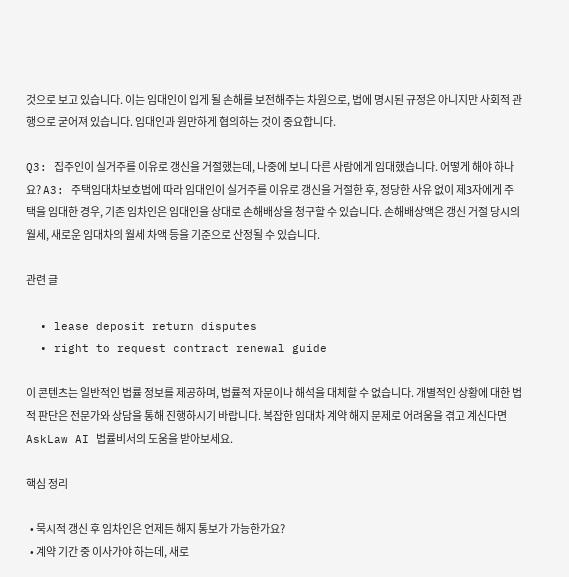것으로 보고 있습니다. 이는 임대인이 입게 될 손해를 보전해주는 차원으로, 법에 명시된 규정은 아니지만 사회적 관행으로 굳어져 있습니다. 임대인과 원만하게 협의하는 것이 중요합니다.

Q3: 집주인이 실거주를 이유로 갱신을 거절했는데, 나중에 보니 다른 사람에게 임대했습니다. 어떻게 해야 하나요? A3: 주택임대차보호법에 따라 임대인이 실거주를 이유로 갱신을 거절한 후, 정당한 사유 없이 제3자에게 주택을 임대한 경우, 기존 임차인은 임대인을 상대로 손해배상을 청구할 수 있습니다. 손해배상액은 갱신 거절 당시의 월세, 새로운 임대차의 월세 차액 등을 기준으로 산정될 수 있습니다.

관련 글

  • lease deposit return disputes
  • right to request contract renewal guide

이 콘텐츠는 일반적인 법률 정보를 제공하며, 법률적 자문이나 해석을 대체할 수 없습니다. 개별적인 상황에 대한 법적 판단은 전문가와 상담을 통해 진행하시기 바랍니다. 복잡한 임대차 계약 해지 문제로 어려움을 겪고 계신다면 AskLaw AI 법률비서의 도움을 받아보세요.

핵심 정리

  • 묵시적 갱신 후 임차인은 언제든 해지 통보가 가능한가요?
  • 계약 기간 중 이사가야 하는데, 새로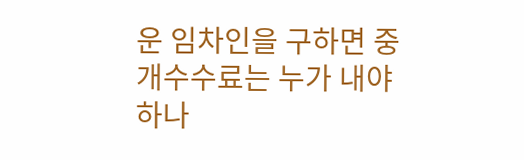운 임차인을 구하면 중개수수료는 누가 내야 하나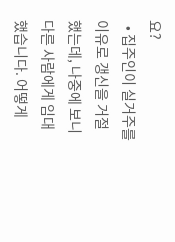요?
  • 집주인이 실거주를 이유로 갱신을 거절했는데, 나중에 보니 다른 사람에게 임대했습니다. 어떻게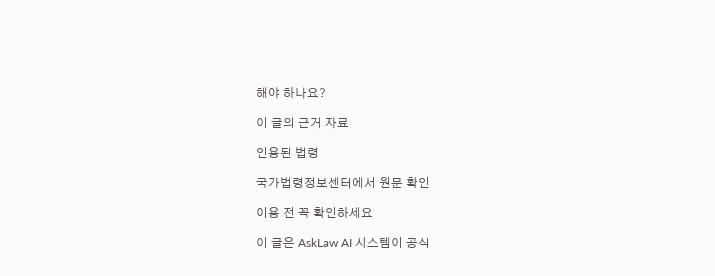해야 하나요?

이 글의 근거 자료

인용된 법령

국가법령정보센터에서 원문 확인

이용 전 꼭 확인하세요

이 글은 AskLaw AI 시스템이 공식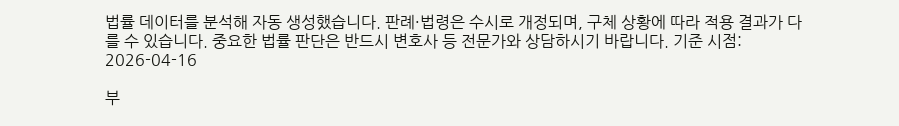법률 데이터를 분석해 자동 생성했습니다. 판례·법령은 수시로 개정되며, 구체 상황에 따라 적용 결과가 다를 수 있습니다. 중요한 법률 판단은 반드시 변호사 등 전문가와 상담하시기 바랍니다. 기준 시점: 2026-04-16

부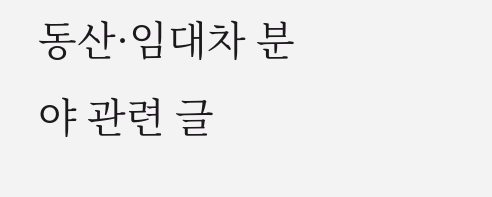동산·임대차 분야 관련 글